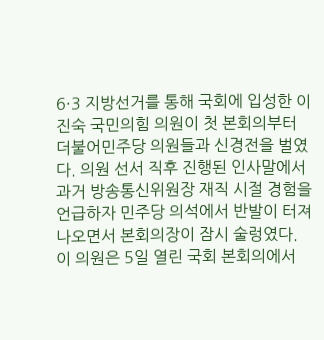6·3 지방선거를 통해 국회에 입성한 이진숙 국민의힘 의원이 첫 본회의부터 더불어민주당 의원들과 신경전을 벌였다. 의원 선서 직후 진행된 인사말에서 과거 방송통신위원장 재직 시절 경험을 언급하자 민주당 의석에서 반발이 터져 나오면서 본회의장이 잠시 술렁였다.
이 의원은 5일 열린 국회 본회의에서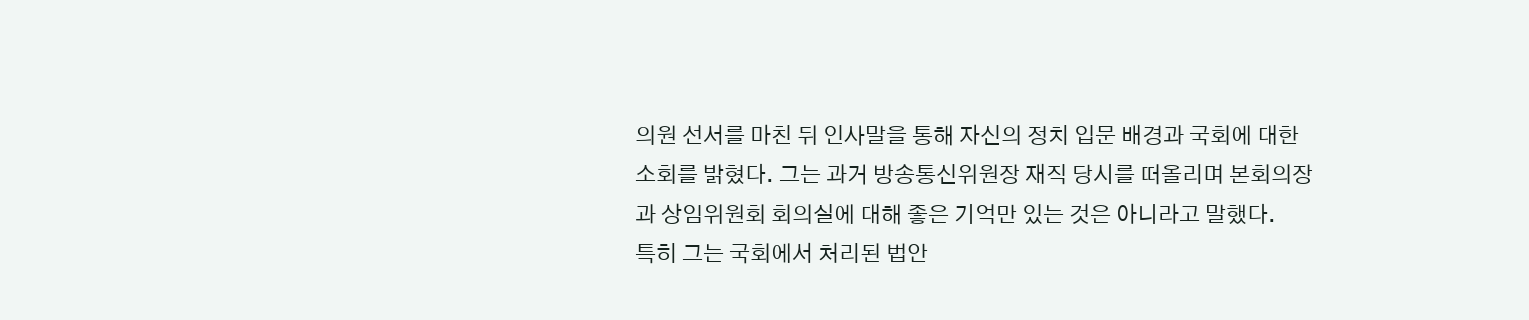의원 선서를 마친 뒤 인사말을 통해 자신의 정치 입문 배경과 국회에 대한 소회를 밝혔다. 그는 과거 방송통신위원장 재직 당시를 떠올리며 본회의장과 상임위원회 회의실에 대해 좋은 기억만 있는 것은 아니라고 말했다.
특히 그는 국회에서 처리된 법안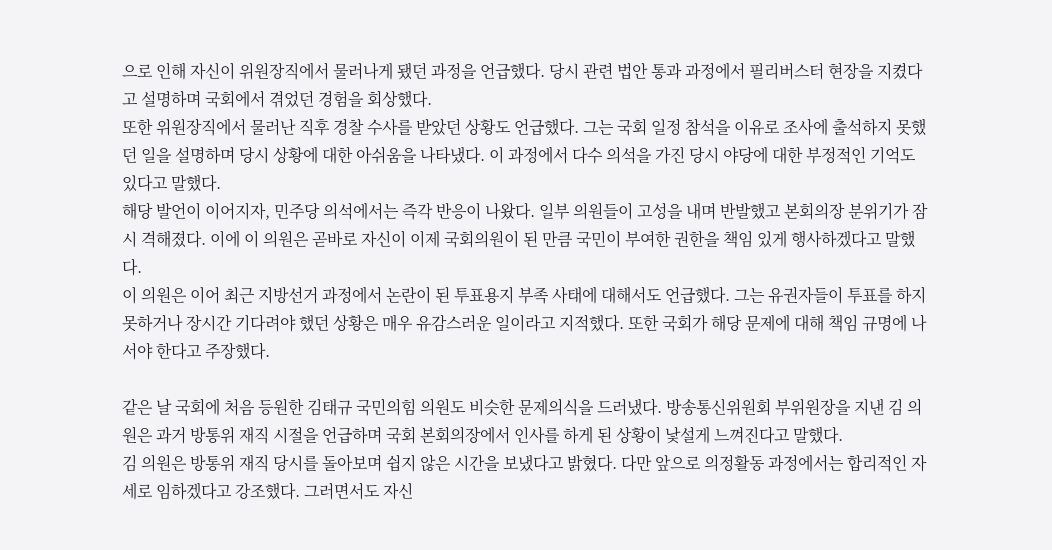으로 인해 자신이 위원장직에서 물러나게 됐던 과정을 언급했다. 당시 관련 법안 통과 과정에서 필리버스터 현장을 지켰다고 설명하며 국회에서 겪었던 경험을 회상했다.
또한 위원장직에서 물러난 직후 경찰 수사를 받았던 상황도 언급했다. 그는 국회 일정 참석을 이유로 조사에 출석하지 못했던 일을 설명하며 당시 상황에 대한 아쉬움을 나타냈다. 이 과정에서 다수 의석을 가진 당시 야당에 대한 부정적인 기억도 있다고 말했다.
해당 발언이 이어지자, 민주당 의석에서는 즉각 반응이 나왔다. 일부 의원들이 고성을 내며 반발했고 본회의장 분위기가 잠시 격해졌다. 이에 이 의원은 곧바로 자신이 이제 국회의원이 된 만큼 국민이 부여한 권한을 책임 있게 행사하겠다고 말했다.
이 의원은 이어 최근 지방선거 과정에서 논란이 된 투표용지 부족 사태에 대해서도 언급했다. 그는 유권자들이 투표를 하지 못하거나 장시간 기다려야 했던 상황은 매우 유감스러운 일이라고 지적했다. 또한 국회가 해당 문제에 대해 책임 규명에 나서야 한다고 주장했다.

같은 날 국회에 처음 등원한 김태규 국민의힘 의원도 비슷한 문제의식을 드러냈다. 방송통신위원회 부위원장을 지낸 김 의원은 과거 방통위 재직 시절을 언급하며 국회 본회의장에서 인사를 하게 된 상황이 낯설게 느껴진다고 말했다.
김 의원은 방통위 재직 당시를 돌아보며 쉽지 않은 시간을 보냈다고 밝혔다. 다만 앞으로 의정활동 과정에서는 합리적인 자세로 임하겠다고 강조했다. 그러면서도 자신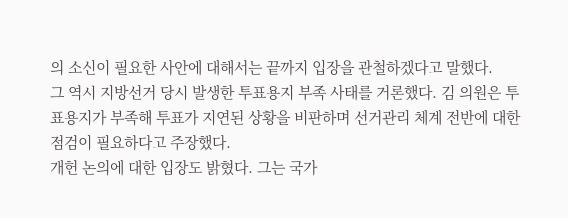의 소신이 필요한 사안에 대해서는 끝까지 입장을 관철하겠다고 말했다.
그 역시 지방선거 당시 발생한 투표용지 부족 사태를 거론했다. 김 의원은 투표용지가 부족해 투표가 지연된 상황을 비판하며 선거관리 체계 전반에 대한 점검이 필요하다고 주장했다.
개헌 논의에 대한 입장도 밝혔다. 그는 국가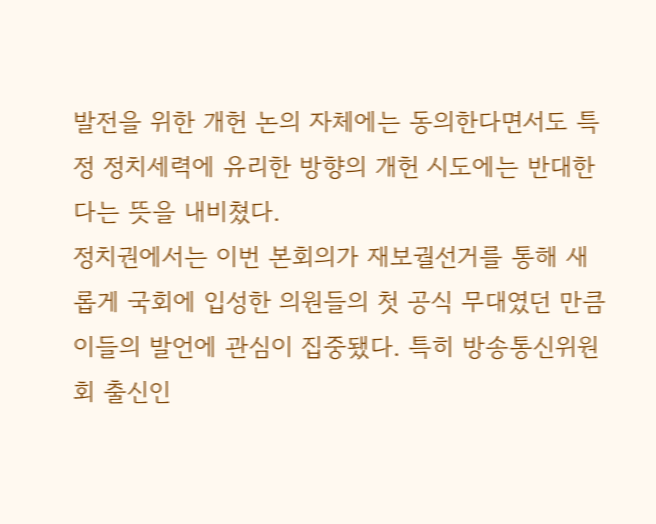발전을 위한 개헌 논의 자체에는 동의한다면서도 특정 정치세력에 유리한 방향의 개헌 시도에는 반대한다는 뜻을 내비쳤다.
정치권에서는 이번 본회의가 재보궐선거를 통해 새롭게 국회에 입성한 의원들의 첫 공식 무대였던 만큼 이들의 발언에 관심이 집중됐다. 특히 방송통신위원회 출신인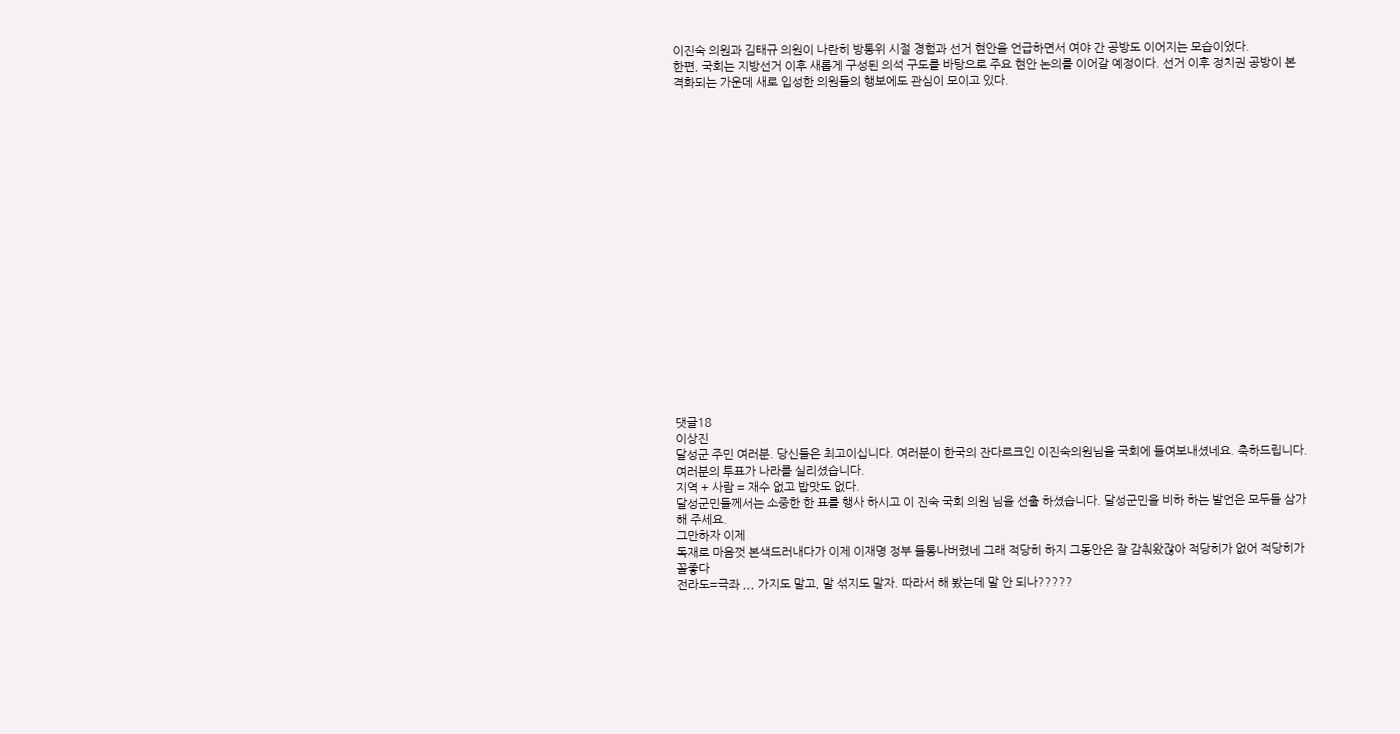이진숙 의원과 김태규 의원이 나란히 방통위 시절 경험과 선거 현안을 언급하면서 여야 간 공방도 이어지는 모습이었다.
한편, 국회는 지방선거 이후 새롭게 구성된 의석 구도를 바탕으로 주요 현안 논의를 이어갈 예정이다. 선거 이후 정치권 공방이 본격화되는 가운데 새로 입성한 의원들의 행보에도 관심이 모이고 있다.




















댓글18
이상진
달성군 주민 여러분. 당신들은 최고이십니다. 여러분이 한국의 잔다르크인 이진숙의원님을 국회에 들여보내셨네요. 축하드립니다. 여러분의 투표가 나라를 실리셨습니다.
지역 + 사람 = 재수 없고 밥맛도 없다.
달성군민들께서는 소중한 한 표를 행사 하시고 이 진숙 국회 의원 님을 선출 하셨습니다. 달성군민을 비하 하는 발언은 모두들 삼가해 주세요.
그만하자 이제
독재로 마음껏 본색드러내다가 이제 이재명 정부 들통나버렸네 그래 적당히 하지 그동안은 잘 감춰왔잖아 적당히가 없어 적당히가 꼴좋다
전라도=극좌 ,,, 가지도 말고, 말 섞지도 말자. 따라서 해 봤는데 말 안 되나?????